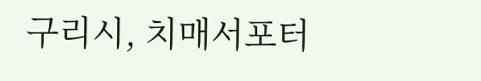구리시, 치매서포터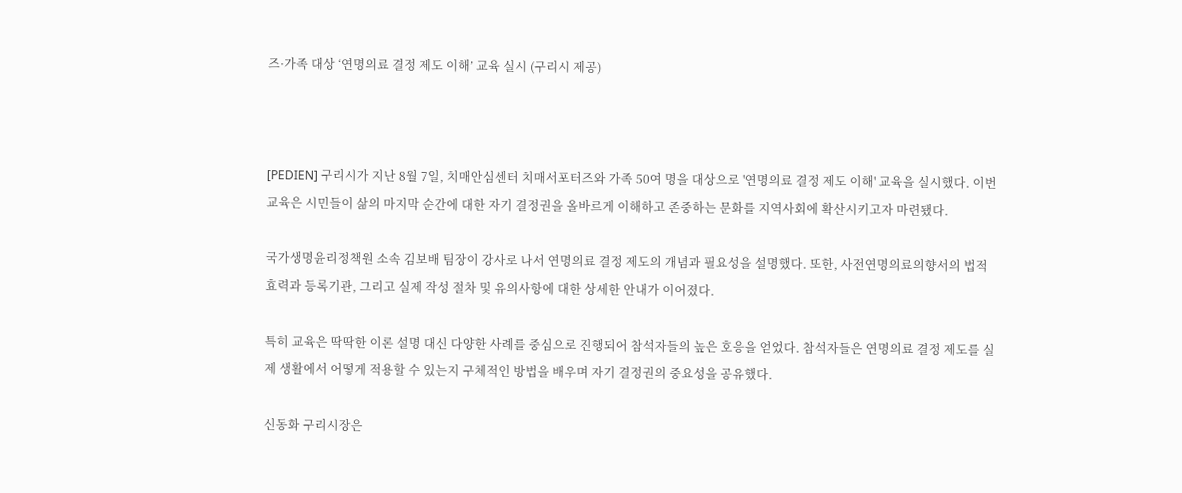즈·가족 대상 ‘연명의료 결정 제도 이해’ 교육 실시 (구리시 제공)



[PEDIEN] 구리시가 지난 8월 7일, 치매안심센터 치매서포터즈와 가족 50여 명을 대상으로 '연명의료 결정 제도 이해' 교육을 실시했다. 이번 교육은 시민들이 삶의 마지막 순간에 대한 자기 결정권을 올바르게 이해하고 존중하는 문화를 지역사회에 확산시키고자 마련됐다.

국가생명윤리정책원 소속 김보배 팀장이 강사로 나서 연명의료 결정 제도의 개념과 필요성을 설명했다. 또한, 사전연명의료의향서의 법적 효력과 등록기관, 그리고 실제 작성 절차 및 유의사항에 대한 상세한 안내가 이어졌다.

특히 교육은 딱딱한 이론 설명 대신 다양한 사례를 중심으로 진행되어 참석자들의 높은 호응을 얻었다. 참석자들은 연명의료 결정 제도를 실제 생활에서 어떻게 적용할 수 있는지 구체적인 방법을 배우며 자기 결정권의 중요성을 공유했다.

신동화 구리시장은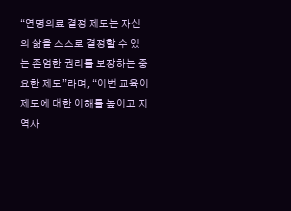“연명의료 결정 제도는 자신의 삶을 스스로 결정할 수 있는 존엄한 권리를 보장하는 중요한 제도”라며, “이번 교육이 제도에 대한 이해를 높이고 지역사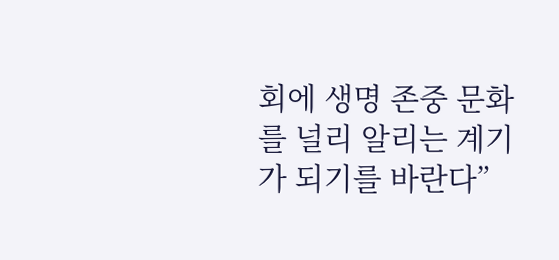회에 생명 존중 문화를 널리 알리는 계기가 되기를 바란다”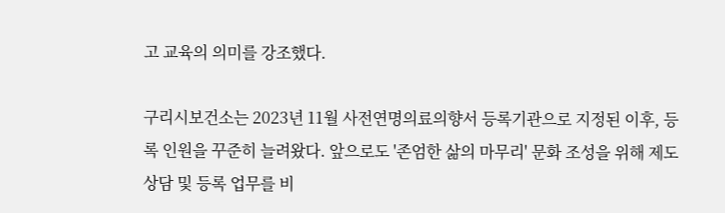고 교육의 의미를 강조했다.

구리시보건소는 2023년 11월 사전연명의료의향서 등록기관으로 지정된 이후, 등록 인원을 꾸준히 늘려왔다. 앞으로도 '존엄한 삶의 마무리' 문화 조성을 위해 제도 상담 및 등록 업무를 비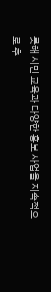롯해 시민 교육과 다양한 홍보 사업을 지속적으로 추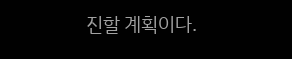진할 계획이다.